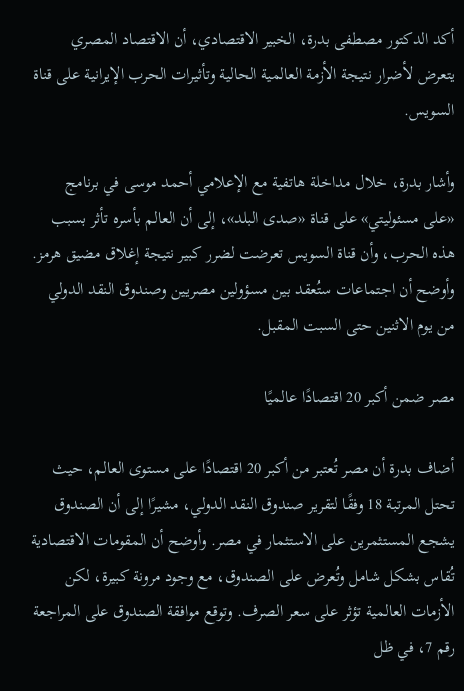أكد الدكتور مصطفى بدرة، الخبير الاقتصادي، أن الاقتصاد المصري يتعرض لأضرار نتيجة الأزمة العالمية الحالية وتأثيرات الحرب الإيرانية على قناة السويس.

وأشار بدرة، خلال مداخلة هاتفية مع الإعلامي أحمد موسى في برنامج «على مسئوليتي» على قناة «صدى البلد»، إلى أن العالم بأسره تأثر بسبب هذه الحرب، وأن قناة السويس تعرضت لضرر كبير نتيجة إغلاق مضيق هرمز. وأوضح أن اجتماعات ستُعقد بين مسؤولين مصريين وصندوق النقد الدولي من يوم الاثنين حتى السبت المقبل.

مصر ضمن أكبر 20 اقتصادًا عالميًا

أضاف بدرة أن مصر تُعتبر من أكبر 20 اقتصادًا على مستوى العالم، حيث تحتل المرتبة 18 وفقًا لتقرير صندوق النقد الدولي، مشيرًا إلى أن الصندوق يشجع المستثمرين على الاستثمار في مصر. وأوضح أن المقومات الاقتصادية تُقاس بشكل شامل وتُعرض على الصندوق، مع وجود مرونة كبيرة، لكن الأزمات العالمية تؤثر على سعر الصرف. وتوقع موافقة الصندوق على المراجعة رقم 7، في ظل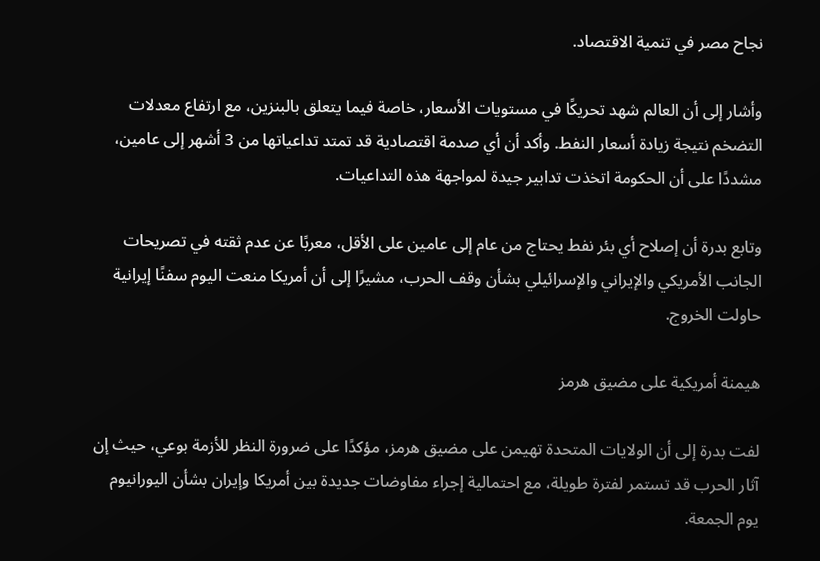نجاح مصر في تنمية الاقتصاد.

وأشار إلى أن العالم شهد تحريكًا في مستويات الأسعار، خاصة فيما يتعلق بالبنزين، مع ارتفاع معدلات التضخم نتيجة زيادة أسعار النفط. وأكد أن أي صدمة اقتصادية قد تمتد تداعياتها من 3 أشهر إلى عامين، مشددًا على أن الحكومة اتخذت تدابير جيدة لمواجهة هذه التداعيات.

وتابع بدرة أن إصلاح أي بئر نفط يحتاج من عام إلى عامين على الأقل، معربًا عن عدم ثقته في تصريحات الجانب الأمريكي والإيراني والإسرائيلي بشأن وقف الحرب، مشيرًا إلى أن أمريكا منعت اليوم سفنًا إيرانية حاولت الخروج.

هيمنة أمريكية على مضيق هرمز

لفت بدرة إلى أن الولايات المتحدة تهيمن على مضيق هرمز، مؤكدًا على ضرورة النظر للأزمة بوعي، حيث إن آثار الحرب قد تستمر لفترة طويلة، مع احتمالية إجراء مفاوضات جديدة بين أمريكا وإيران بشأن اليورانيوم يوم الجمعة.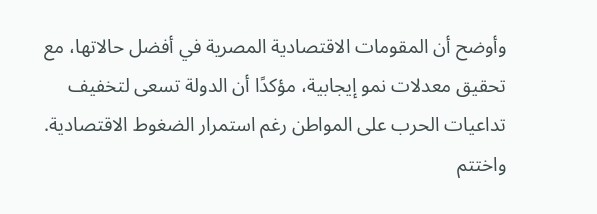وأوضح أن المقومات الاقتصادية المصرية في أفضل حالاتها، مع تحقيق معدلات نمو إيجابية، مؤكدًا أن الدولة تسعى لتخفيف تداعيات الحرب على المواطن رغم استمرار الضغوط الاقتصادية. واختتم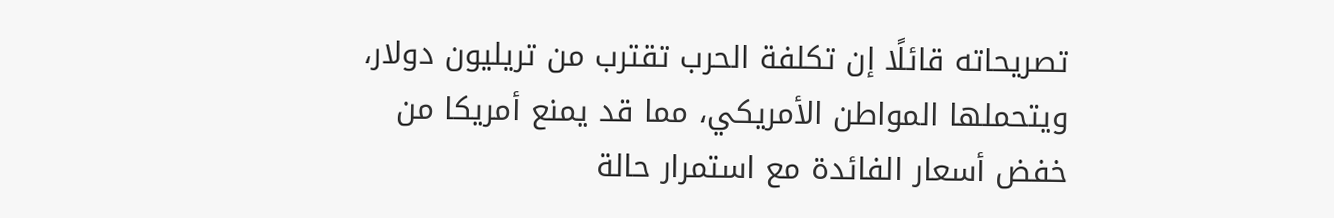تصريحاته قائلًا إن تكلفة الحرب تقترب من تريليون دولار، ويتحملها المواطن الأمريكي، مما قد يمنع أمريكا من خفض أسعار الفائدة مع استمرار حالة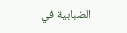الضبابية في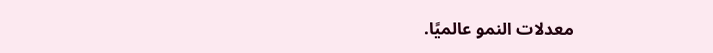معدلات النمو عالميًا.